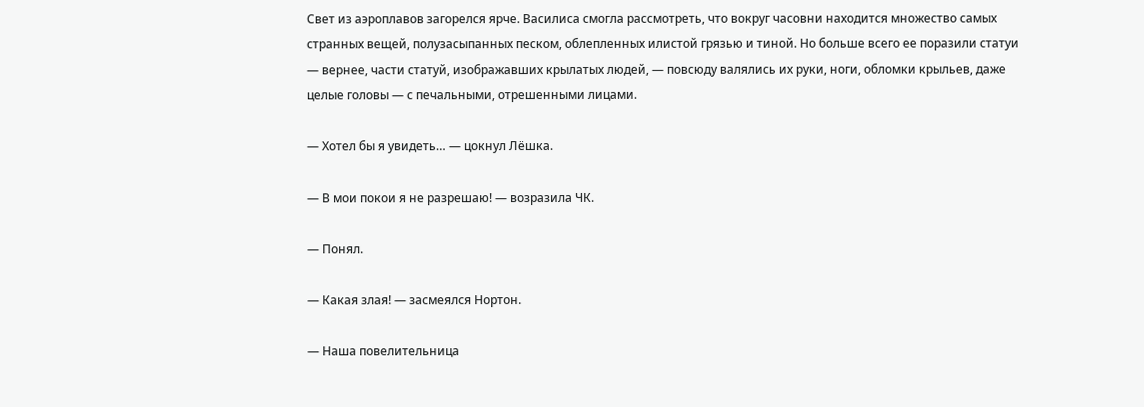Свет из аэроплавов загорелся ярче. Василиса смогла рассмотреть, что вокруг часовни находится множество самых странных вещей, полузасыпанных песком, облепленных илистой грязью и тиной. Но больше всего ее поразили статуи — вернее, части статуй, изображавших крылатых людей, — повсюду валялись их руки, ноги, обломки крыльев, даже целые головы — с печальными, отрешенными лицами.

— Хотел бы я увидеть… — цокнул Лёшка.

— В мои покои я не разрешаю! — возразила ЧК.

— Понял.

— Какая злая! — засмеялся Нортон.

— Наша повелительница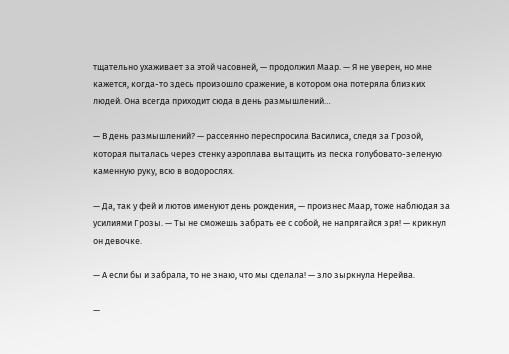тщательно ухаживает за этой часовней, — продолжил Маар. — Я не уверен, но мне кажется, когда-то здесь произошло сражение, в котором она потеряла близких людей. Она всегда приходит сюда в день размышлений…

— В день размышлений? — рассеянно переспросила Василиса, следя за Грозой, которая пыталась через стенку аэроплава вытащить из песка голубовато-зеленую каменную руку, всю в водорослях.

— Да, так у фей и лютов именуют день рождения, — произнес Маар, тоже наблюдая за усилиями Грозы. — Ты не сможешь забрать ее с собой, не напрягайся зря! — крикнул он девочке.

— А если бы и забрала, то не знаю, что мы сделала! — зло зыркнула Нерейва.

—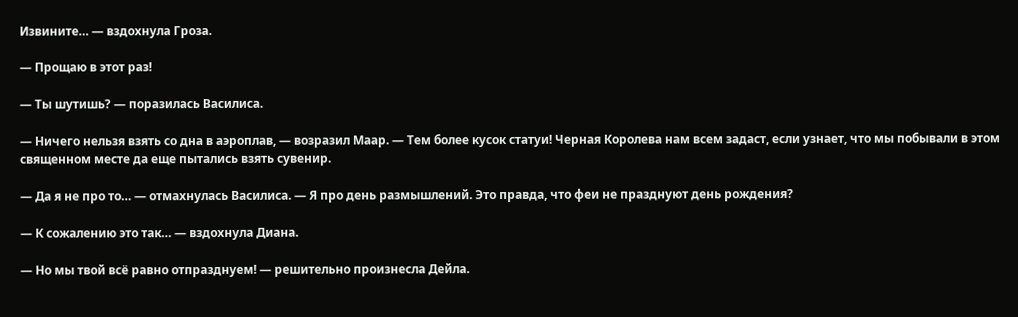Извините… — вздохнула Гроза.

— Прощаю в этот раз!

— Ты шутишь? — поразилась Василиса.

— Ничего нельзя взять со дна в аэроплав, — возразил Маар. — Тем более кусок статуи! Черная Королева нам всем задаст, если узнает, что мы побывали в этом священном месте да еще пытались взять сувенир.

— Да я не про то… — отмахнулась Василиса. — Я про день размышлений. Это правда, что феи не празднуют день рождения?

— К сожалению это так… — вздохнула Диана.

— Но мы твой всё равно отпразднуем! — решительно произнесла Дейла.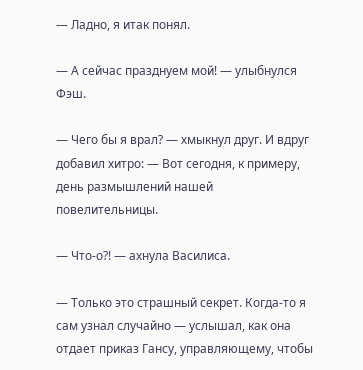— Ладно, я итак понял.

— А сейчас празднуем мой! — улыбнулся Фэш.

— Чего бы я врал? — хмыкнул друг. И вдруг добавил хитро: — Вот сегодня, к примеру, день размышлений нашей повелительницы.

— Что-о?! — ахнула Василиса.

— Только это страшный секрет. Когда-то я сам узнал случайно — услышал, как она отдает приказ Гансу, управляющему, чтобы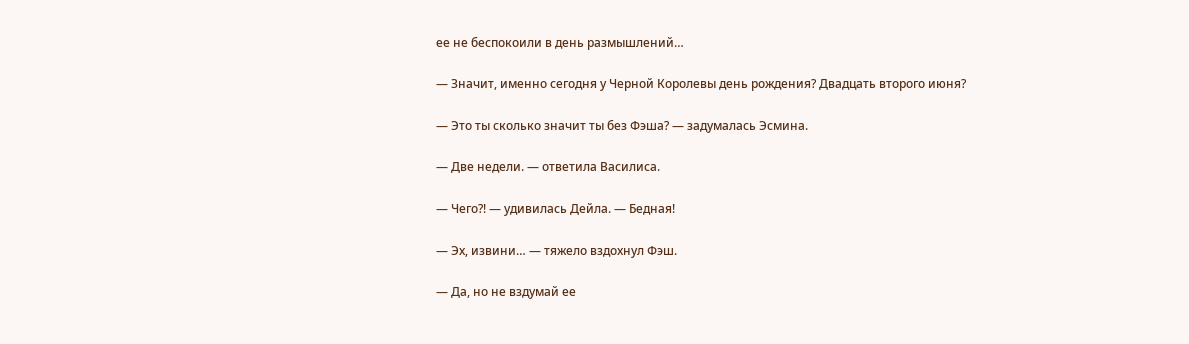ее не беспокоили в день размышлений…

— Значит, именно сегодня у Черной Королевы день рождения? Двадцать второго июня?

— Это ты сколько значит ты без Фэша? — задумалась Эсмина.

— Две недели. — ответила Василиса.

— Чего?! — удивилась Дейла. — Бедная!

— Эх, извини… — тяжело вздохнул Фэш.

— Да, но не вздумай ее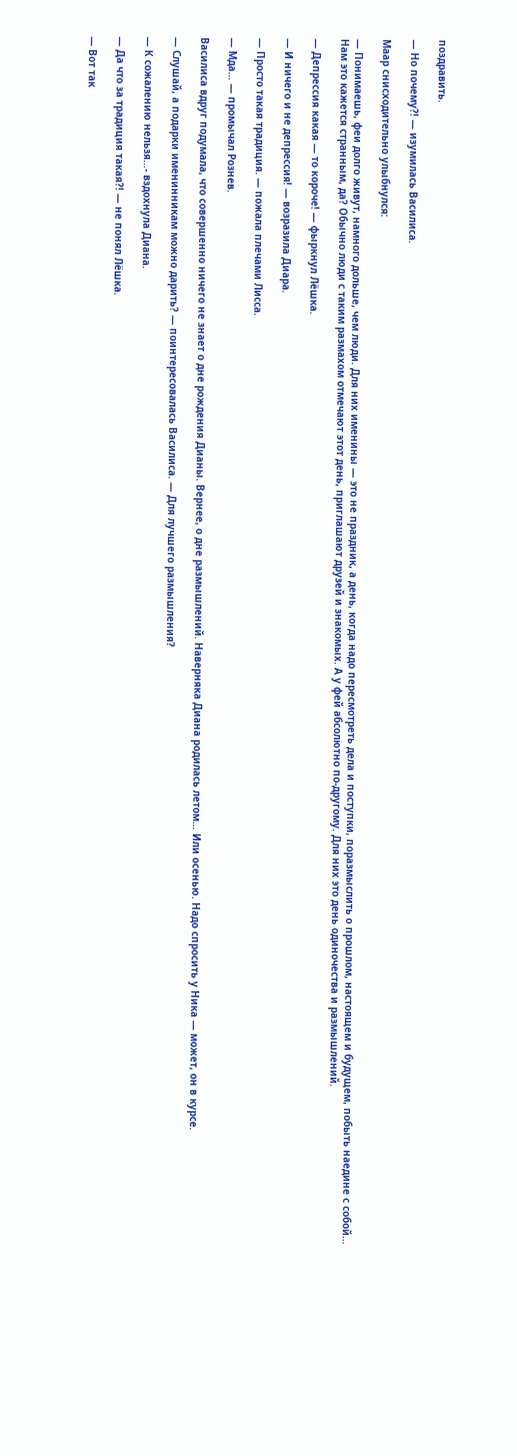поздравить.

— Но почему?! — изумилась Василиса.

Маар снисходительно улыбнулся:

— Понимаешь, феи долго живут, намного дольше, чем люди. Для них именины — это не праздник, а день, когда надо пересмотреть дела и поступки, поразмыслить о прошлом, настоящем и будущем, побыть наедине с собой… Нам это кажется странным, да? Обычно люди с таким размахом отмечают этот день, приглашают друзей и знакомых. А у фей абсолютно по-другому. Для них это день одиночества и размышлений.

— Депрессия какая — то короче! — фыркнул Лёшка.

— И ничего и не депрессия! — возразила Диара.

— Просто такая традиция. — пожала плечами Лисса.

— Мда… — промычал Рознев.

Василиса вдруг подумала, что совершенно ничего не знает о дне рождения Дианы. Вернее, о дне размышлений. Наверняка Диана родилась летом… Или осенью. Надо спросить у Ника — может, он в курсе.

— Слушай, а подарки именинникам можно дарить? — поинтересовалась Василиса. — Для лучшего размышления?

— К сожалению нельзя…- вздохнула Диана.

— Да что за традиция такая?! — не понял Лёшка.

— Вот так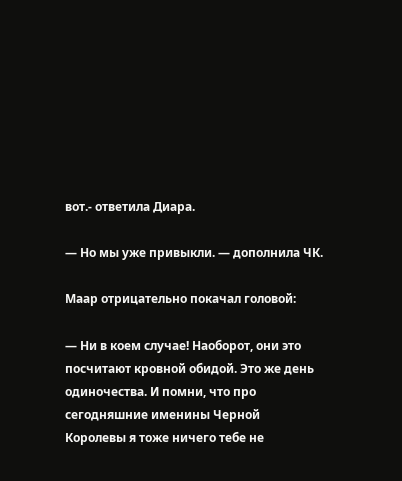вот.- ответила Диара.

— Но мы уже привыкли. — дополнила ЧК.

Маар отрицательно покачал головой:

— Ни в коем случае! Наоборот, они это посчитают кровной обидой. Это же день одиночества. И помни, что про сегодняшние именины Черной Королевы я тоже ничего тебе не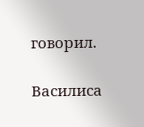говорил.

Василиса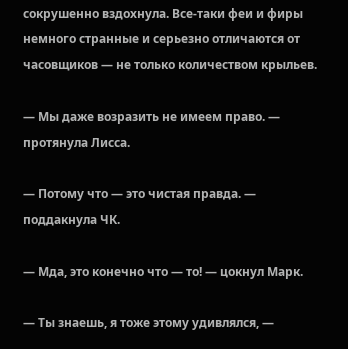сокрушенно вздохнула. Все-таки феи и фиры немного странные и серьезно отличаются от часовщиков — не только количеством крыльев.

— Мы даже возразить не имеем право. — протянула Лисса.

— Потому что — это чистая правда. — поддакнула ЧК.

— Мда, это конечно что — то! — цокнул Марк.

— Ты знаешь, я тоже этому удивлялся, —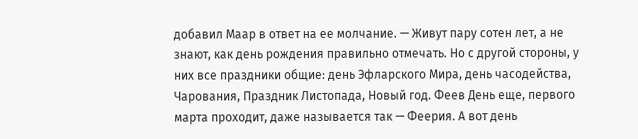добавил Маар в ответ на ее молчание. — Живут пару сотен лет, а не знают, как день рождения правильно отмечать. Но с другой стороны, у них все праздники общие: день Эфларского Мира, день часодейства, Чарования, Праздник Листопада, Новый год. Феев День еще, первого марта проходит, даже называется так — Феерия. А вот день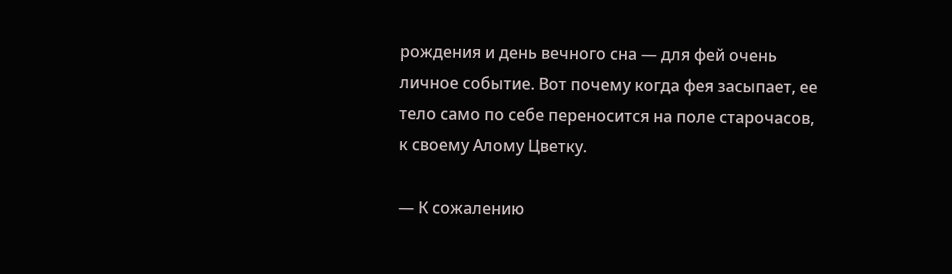рождения и день вечного сна — для фей очень личное событие. Вот почему когда фея засыпает, ее тело само по себе переносится на поле старочасов, к своему Алому Цветку.

— К сожалению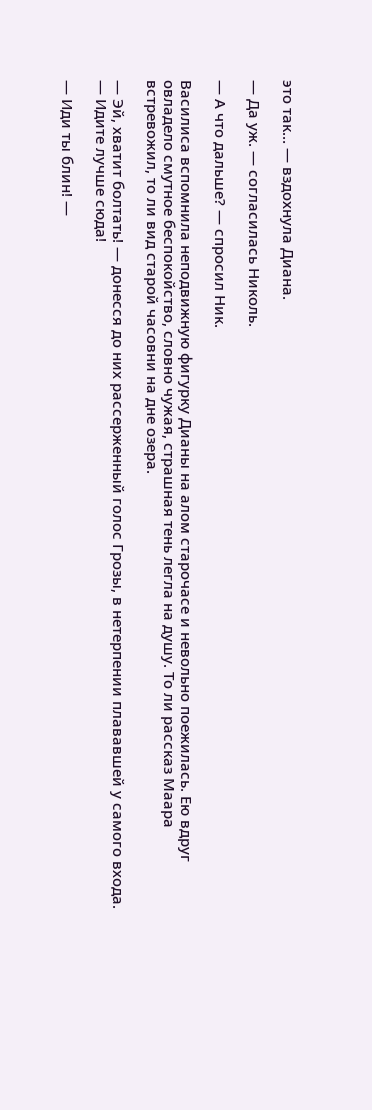это так… — вздохнула Диана.

— Да уж. — согласилась Николь.

— А что дальше? — спросил Ник.

Василиса вспомнила неподвижную фигурку Дианы на алом старочасе и невольно поежилась. Ею вдруг овладело смутное беспокойство, словно чужая, страшная тень легла на душу. То ли рассказ Маара встревожил, то ли вид старой часовни на дне озера.

— Эй, хватит болтать! — донесся до них рассерженный голос Грозы, в нетерпении плававшей у самого входа. — Идите лучше сюда!

— Иди ты блин! —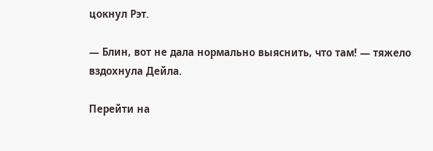цокнул Рэт.

— Блин, вот не дала нормально выяснить, что там! — тяжело вздохнула Дейла.

Перейти на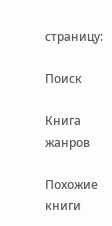страницу:

Поиск

Книга жанров

Похожие книги